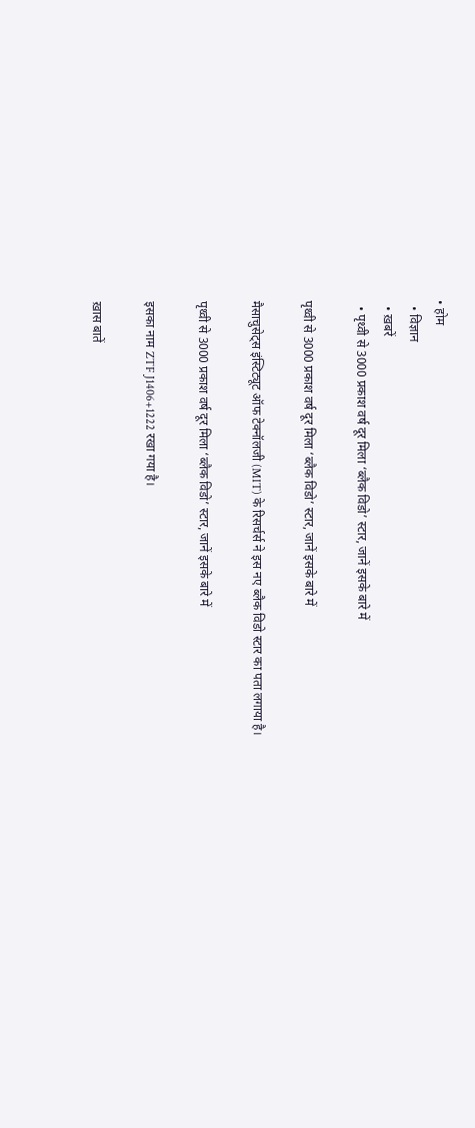• होम
  • विज्ञान
  • ख़बरें
  • पृथ्‍वी से 3000 प्रकाश वर्ष दूर मिला ‘ब्लैक विडो’ स्‍टार, जानें इसके बारे में

पृथ्‍वी से 3000 प्रकाश वर्ष दूर मिला ‘ब्लैक विडो’ स्‍टार, जानें इसके बारे में

मैसाचुसेट्स इंस्टि‍ट्यूट ऑफ टेक्‍नॉलजी (MIT) के रिसर्चर्स ने इस नए ब्‍लैक विडो स्‍टार का पता लगाया है।

पृथ्‍वी से 3000 प्रकाश वर्ष दूर मिला ‘ब्लैक विडो’ स्‍टार, जानें इसके बारे में

इसका नाम ZTF J1406+1222 रखा गया है।

ख़ास बातें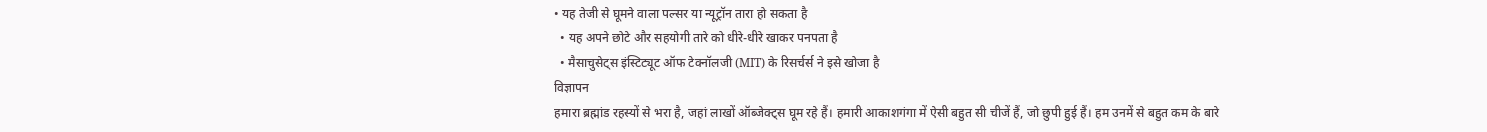• यह तेजी से घूमने वाला पल्सर या न्यूट्रॉन तारा हो सकता है
  • यह अपने छोटे और सहयोगी तारे को धीरे-धीरे खाकर पनपता है
  • मैसाचुसेट्स इंस्टि‍ट्यूट ऑफ टेक्‍नॉलजी (MIT) के रिसर्चर्स ने इसे खोजा है
विज्ञापन
हमारा ब्रह्मांड रहस्यों से भरा है, जहां लाखों ऑब्‍जेक्‍ट्स घूम रहे हैं। हमारी आकाशगंगा में ऐसी बहुत सी चीजें हैं, जो छुपी हुई हैं। हम उनमें से बहुत कम के बारे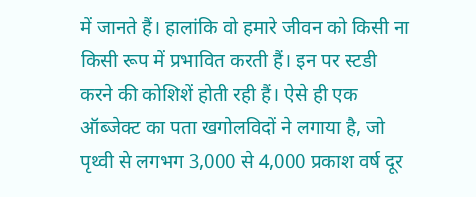में जानते हैं। हालांकि वो हमारे जीवन को किसी ना किसी रूप में प्रभावित करती हैं। इन पर स्‍टडी करने की कोशिशें होती रही हैं। ऐसे ही एक ऑब्‍जेक्‍ट का पता खगोलविदों ने लगाया है, जो पृथ्‍वी से लगभग 3,000 से 4,000 प्रकाश वर्ष दूर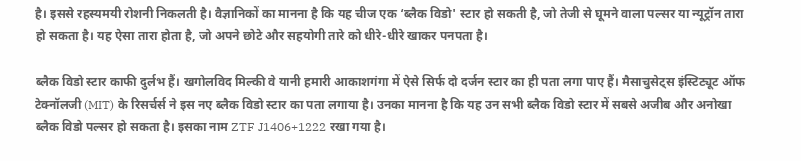है। इससे रहस्यमयी रोशनी निकलती है। वैज्ञानिकों का मानना है कि यह चीज एक ‘ब्लैक विडो' स्‍टार हो सकती है, जो तेजी से घूमने वाला पल्सर या न्यूट्रॉन तारा हो सकता है। यह ऐसा तारा होता है, जो अपने छोटे और सहयोगी तारे को धीरे-धीरे खाकर पनपता है।

ब्लैक विडो स्टार काफी दुर्लभ हैं। खगोलविद मिल्की वे यानी हमारी आकाशगंगा में ऐसे सिर्फ दो दर्जन स्‍टार का ही पता लगा पाए हैं। मैसाचुसेट्स इंस्टि‍ट्यूट ऑफ टेक्‍नॉलजी (MIT) के रिसर्चर्स ने इस नए ब्‍लैक विडो स्‍टार का पता लगाया है। उनका मानना है कि यह उन सभी ब्‍लैक विडो स्‍टार में सबसे अजीब और अनोखा ब्लैक विडो पल्सर हो सकता है। इसका नाम ZTF J1406+1222 रखा गया है।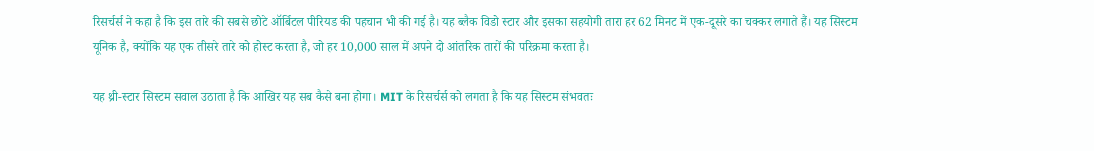रिसर्चर्स ने कहा है कि इस तारे की सबसे छोटे ऑर्बिटल पीरियड की पहचान भी की गई है। यह ब्‍लैक विडो स्‍टार और इसका सहयोगी तारा हर 62 मिनट में एक-दूसरे का चक्कर लगाते हैं। यह सिस्‍टम यूनिक है, क्योंकि यह एक तीसरे तारे को होस्‍ट करता है, जो हर 10,000 साल में अपने दो आंतरिक तारों की परिक्रमा करता है।

यह थ्री-स्टार सिस्टम सवाल उठाता है कि आखिर यह सब कैसे बना होगा। MIT के रिसर्चर्स को लगता है कि यह सिस्‍टम संभवतः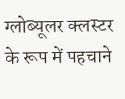ग्‍लोब्‍यूलर क्लस्टर के रूप में पहचाने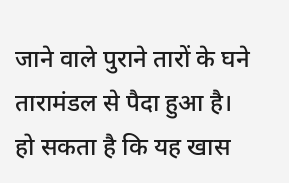जाने वाले पुराने तारों के घने तारामंडल से पैदा हुआ है। हो सकता है कि यह खास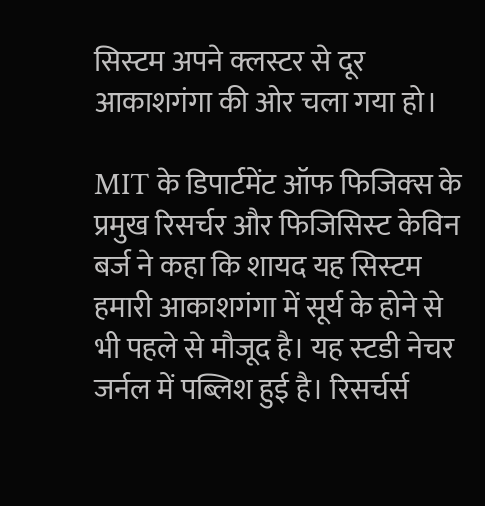सिस्‍टम अपने क्लस्टर से दूर आकाशगंगा की ओर चला गया हो।

MIT के डिपार्टमेंट ऑफ फ‍िजिक्‍स के प्रमुख रिसर्चर और फ‍िजिसिस्‍ट केविन बर्ज ने कहा कि शायद यह सिस्‍टम हमारी आकाशगंगा में सूर्य के होने से भी पहले से मौजूद है। यह स्‍टडी नेचर जर्नल में पब्लिश हुई है। रिसर्चर्स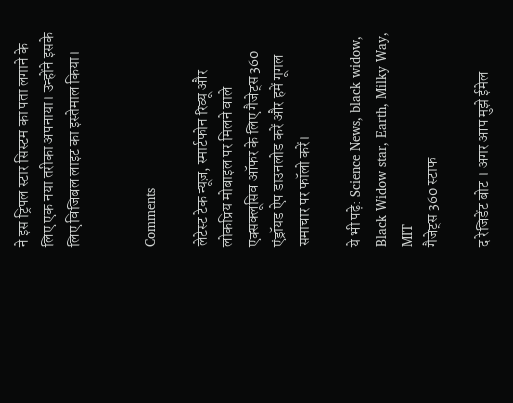ने इस ट्रिपल स्टार सिस्टम का पता लगाने के लिए एक नया तरीका अपनाया। उन्‍होंने इसके लिए विजिबल लाइट का इस्‍तेमाल किया।


Comments

लेटेस्ट टेक न्यूज़, स्मार्टफोन रिव्यू और लोकप्रिय मोबाइल पर मिलने वाले एक्सक्लूसिव ऑफर के लिए गैजेट्स 360 एंड्रॉयड ऐप डाउनलोड करें और हमें गूगल समाचार पर फॉलो करें।

ये भी पढ़े: Science News, black widow, Black Widow star, Earth, Milky Way, MIT
गैजेट्स 360 स्टाफ

द रेजिडेंट बोट । अगर आप मुझे ईमेल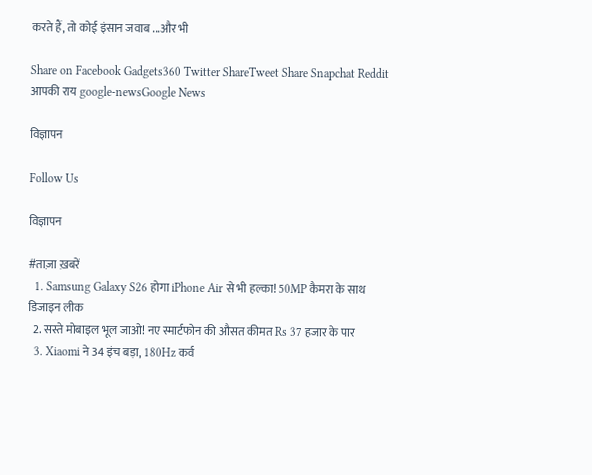करते हैं, तो कोई इंसान जवाब ...और भी

Share on Facebook Gadgets360 Twitter ShareTweet Share Snapchat Reddit आपकी राय google-newsGoogle News

विज्ञापन

Follow Us

विज्ञापन

#ताज़ा ख़बरें
  1. Samsung Galaxy S26 होगा iPhone Air से भी हल्का! 50MP कैमरा के साथ डिजाइन लीक
  2. सस्ते मोबाइल भूल जाओ! नए स्मार्टफोन की औसत कीमत Rs 37 हजार के पार
  3. Xiaomi ने 34 इंच बड़ा, 180Hz कर्व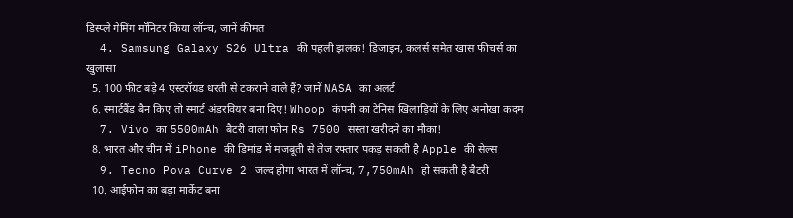डिस्प्ले गेमिंग मॉनिटर किया लॉन्च, जानें कीमत
  4. Samsung Galaxy S26 Ultra की पहली झलक! डिजाइन, कलर्स समेत खास फीचर्स का खुलासा
  5. 100 फीट बड़े 4 एस्टरॉयड धरती से टकराने वाले हैं? जानें NASA का अलर्ट
  6. स्मार्टबैंड बैन किए तो स्मार्ट अंडरवियर बना दिए! Whoop कंपनी का टेनिस खिलाड़ियों के लिए अनोखा कदम
  7. Vivo का 5500mAh बैटरी वाला फोन Rs 7500 सस्ता खरीदने का मौका!
  8. भारत और चीन में iPhone की डिमांड में मजबूती से तेज रफ्तार पकड़ सकती है Apple की सेल्स
  9. Tecno Pova Curve 2 जल्द होगा भारत में लॉन्च, 7,750mAh हो सकती है बैटरी
  10. आईफोन का बड़ा मार्केट बना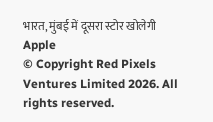भारत, मुंबई में दूसरा स्टोर खोलेगी Apple
© Copyright Red Pixels Ventures Limited 2026. All rights reserved.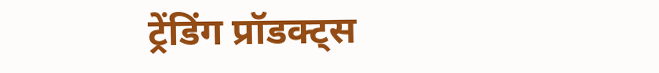ट्रेंडिंग प्रॉडक्ट्स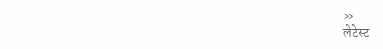»
लेटेस्ट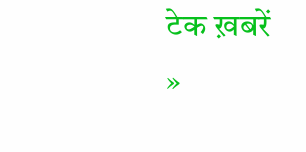टेक ख़बरें »